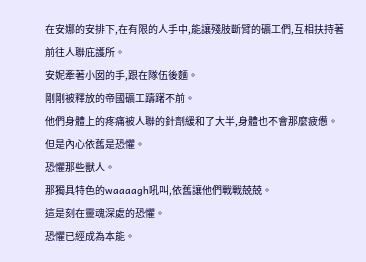在安娜的安排下,在有限的人手中,能讓殘肢斷臂的礦工們,互相扶持著前往人聯庇護所。
安妮牽著小囡的手,跟在隊伍後麵。
剛剛被釋放的帝國礦工躊躇不前。
他們身體上的疼痛被人聯的針劑緩和了大半,身體也不會那麼疲憊。
但是內心依舊是恐懼。
恐懼那些獸人。
那獨具特色的waaaagh吼叫,依舊讓他們戰戰兢兢。
這是刻在靈魂深處的恐懼。
恐懼已經成為本能。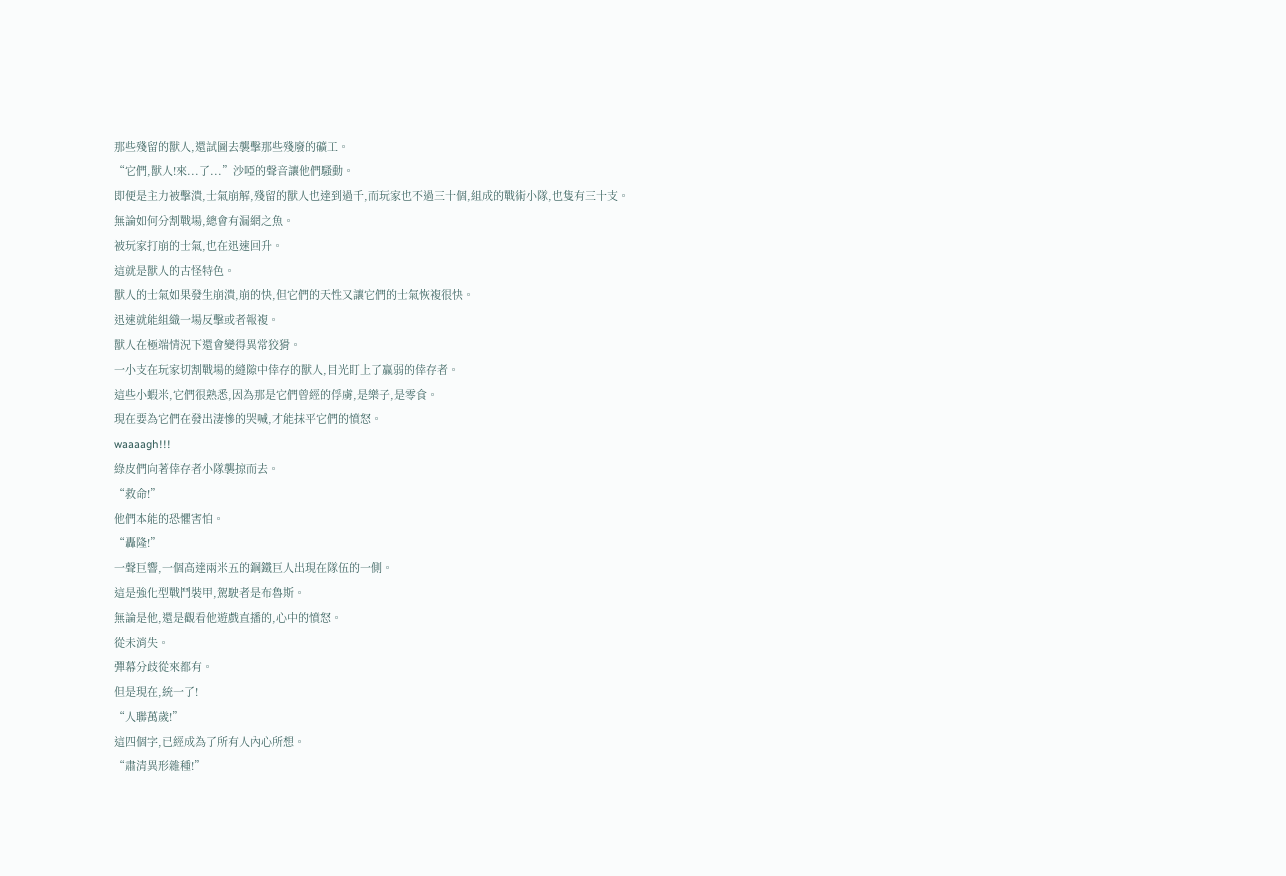那些殘留的獸人,還試圖去襲擊那些殘廢的礦工。
“它們,獸人!來...了...”沙啞的聲音讓他們騷動。
即便是主力被擊潰,士氣崩解,殘留的獸人也達到過千,而玩家也不過三十個,組成的戰術小隊,也隻有三十支。
無論如何分割戰場,總會有漏網之魚。
被玩家打崩的士氣,也在迅速回升。
這就是獸人的古怪特色。
獸人的士氣如果發生崩潰,崩的快,但它們的天性又讓它們的士氣恢複很快。
迅速就能組織一場反擊或者報複。
獸人在極端情況下還會變得異常狡猾。
一小支在玩家切割戰場的縫隙中倖存的獸人,目光盯上了贏弱的倖存者。
這些小蝦米,它們很熟悉,因為那是它們曾經的俘虜,是樂子,是零食。
現在要為它們在發出淒慘的哭喊,才能抹平它們的憤怒。
waaaagh!!!
綠皮們向著倖存者小隊襲掠而去。
“救命!”
他們本能的恐懼害怕。
“轟隆!”
一聲巨響,一個高達兩米五的鋼鐵巨人出現在隊伍的一側。
這是強化型戰鬥裝甲,駕駛者是布魯斯。
無論是他,還是觀看他遊戲直播的,心中的憤怒。
從未消失。
彈幕分歧從來都有。
但是現在,統一了!
“人聯萬歲!”
這四個字,已經成為了所有人內心所想。
“肅清異形雜種!”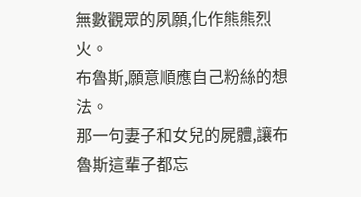無數觀眾的夙願,化作熊熊烈火。
布魯斯,願意順應自己粉絲的想法。
那一句妻子和女兒的屍體,讓布魯斯這輩子都忘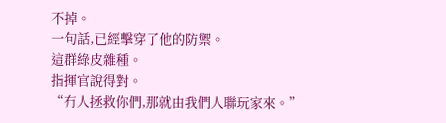不掉。
一句話,已經擊穿了他的防禦。
這群綠皮雜種。
指揮官說得對。
“冇人拯救你們,那就由我們人聯玩家來。”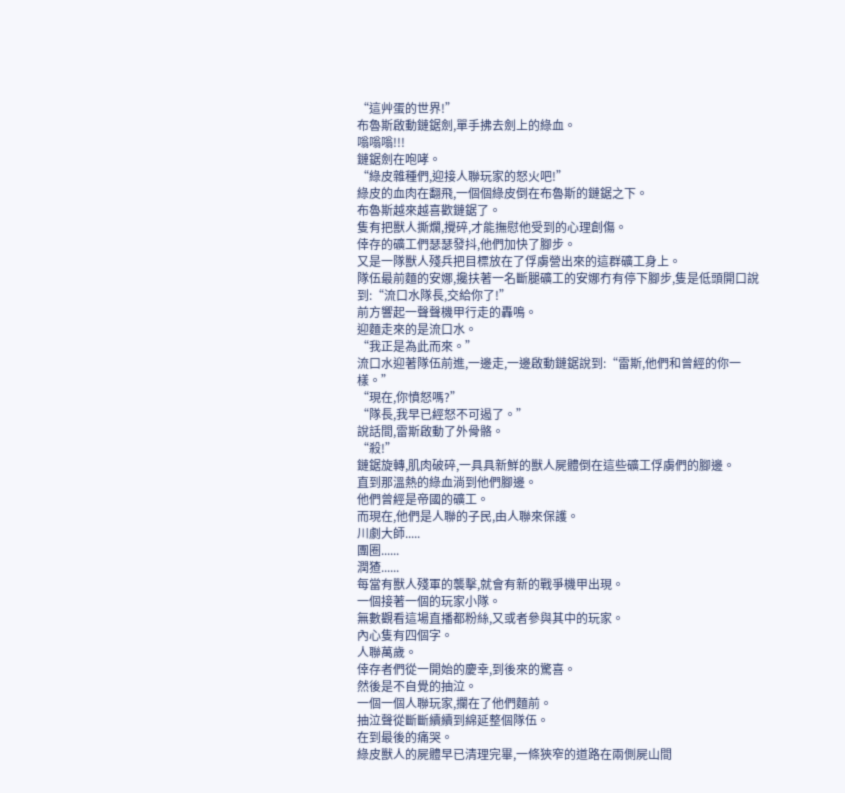“這艸蛋的世界!”
布魯斯啟動鏈鋸劍,單手拂去劍上的綠血。
嗡嗡嗡!!!
鏈鋸劍在咆哮。
“綠皮雜種們,迎接人聯玩家的怒火吧!”
綠皮的血肉在翻飛,一個個綠皮倒在布魯斯的鏈鋸之下。
布魯斯越來越喜歡鏈鋸了。
隻有把獸人撕爛,攪碎,才能撫慰他受到的心理創傷。
倖存的礦工們瑟瑟發抖,他們加快了腳步。
又是一隊獸人殘兵把目標放在了俘虜營出來的這群礦工身上。
隊伍最前麵的安娜,攙扶著一名斷腿礦工的安娜冇有停下腳步,隻是低頭開口說到:“流口水隊長,交給你了!”
前方響起一聲聲機甲行走的轟鳴。
迎麵走來的是流口水。
“我正是為此而來。”
流口水迎著隊伍前進,一邊走,一邊啟動鏈鋸說到:“雷斯,他們和曾經的你一樣。”
“現在,你憤怒嗎?”
“隊長,我早已經怒不可遏了。”
說話間,雷斯啟動了外骨骼。
“殺!”
鏈鋸旋轉,肌肉破碎,一具具新鮮的獸人屍體倒在這些礦工俘虜們的腳邊。
直到那溫熱的綠血淌到他們腳邊。
他們曾經是帝國的礦工。
而現在,他們是人聯的子民,由人聯來保護。
川劇大師.....
團圈......
潤猹......
每當有獸人殘軍的襲擊,就會有新的戰爭機甲出現。
一個接著一個的玩家小隊。
無數觀看這場直播都粉絲,又或者參與其中的玩家。
內心隻有四個字。
人聯萬歲。
倖存者們從一開始的慶幸,到後來的驚喜。
然後是不自覺的抽泣。
一個一個人聯玩家,攔在了他們麵前。
抽泣聲從斷斷續續到綿延整個隊伍。
在到最後的痛哭。
綠皮獸人的屍體早已清理完畢,一條狹窄的道路在兩側屍山間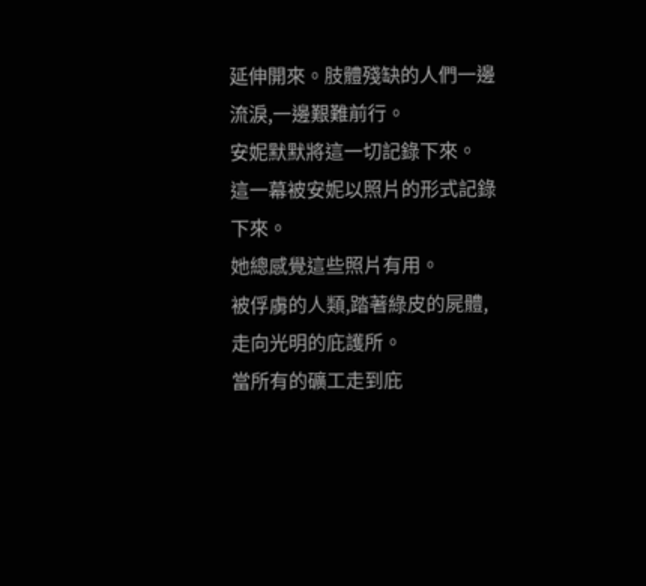延伸開來。肢體殘缺的人們一邊流淚,一邊艱難前行。
安妮默默將這一切記錄下來。
這一幕被安妮以照片的形式記錄下來。
她總感覺這些照片有用。
被俘虜的人類,踏著綠皮的屍體,走向光明的庇護所。
當所有的礦工走到庇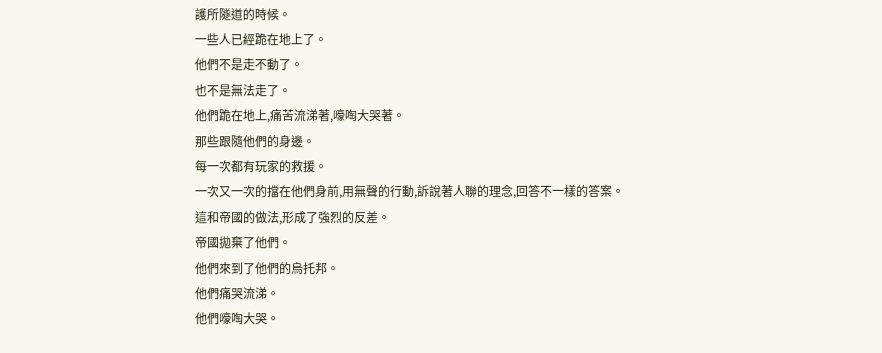護所隧道的時候。
一些人已經跪在地上了。
他們不是走不動了。
也不是無法走了。
他們跪在地上,痛苦流涕著,嚎啕大哭著。
那些跟隨他們的身邊。
每一次都有玩家的救援。
一次又一次的擋在他們身前,用無聲的行動,訴說著人聯的理念,回答不一樣的答案。
這和帝國的做法,形成了強烈的反差。
帝國拋棄了他們。
他們來到了他們的烏托邦。
他們痛哭流涕。
他們嚎啕大哭。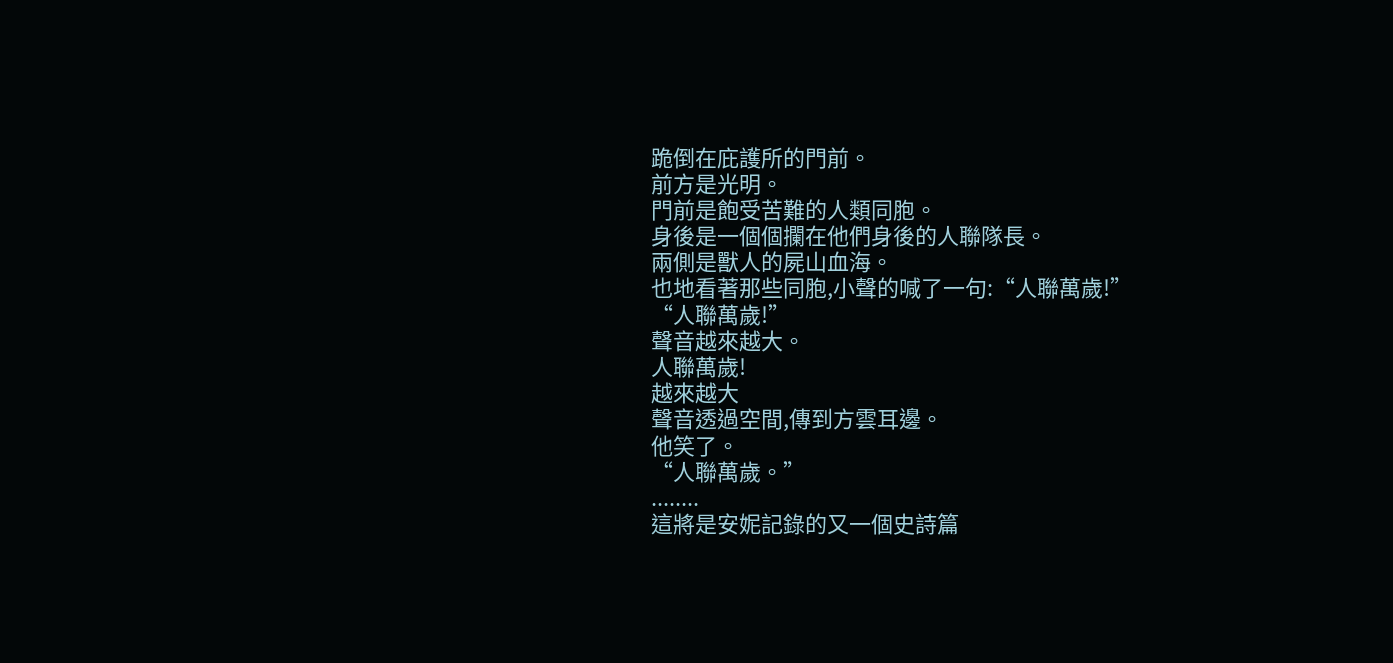跪倒在庇護所的門前。
前方是光明。
門前是飽受苦難的人類同胞。
身後是一個個攔在他們身後的人聯隊長。
兩側是獸人的屍山血海。
也地看著那些同胞,小聲的喊了一句:“人聯萬歲!”
“人聯萬歲!”
聲音越來越大。
人聯萬歲!
越來越大
聲音透過空間,傳到方雲耳邊。
他笑了。
“人聯萬歲。”
........
這將是安妮記錄的又一個史詩篇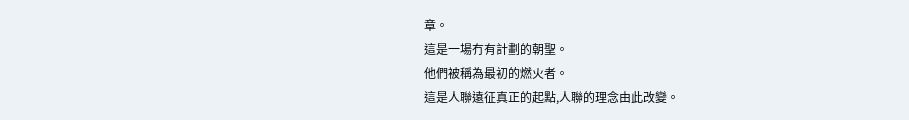章。
這是一場冇有計劃的朝聖。
他們被稱為最初的燃火者。
這是人聯遠征真正的起點,人聯的理念由此改變。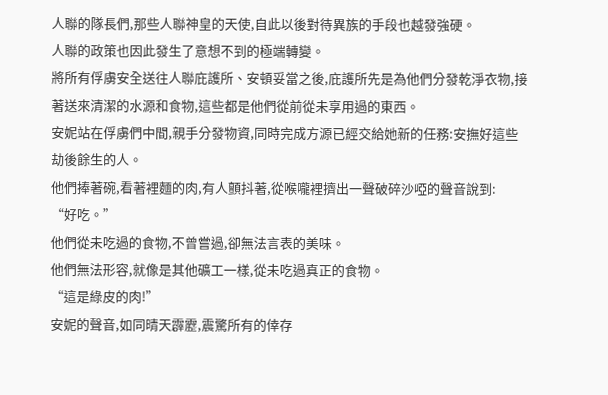人聯的隊長們,那些人聯神皇的天使,自此以後對待異族的手段也越發強硬。
人聯的政策也因此發生了意想不到的極端轉變。
將所有俘虜安全送往人聯庇護所、安頓妥當之後,庇護所先是為他們分發乾淨衣物,接著送來清潔的水源和食物,這些都是他們從前從未享用過的東西。
安妮站在俘虜們中間,親手分發物資,同時完成方源已經交給她新的任務:安撫好這些劫後餘生的人。
他們捧著碗,看著裡麵的肉,有人顫抖著,從喉嚨裡擠出一聲破碎沙啞的聲音說到:
“好吃。”
他們從未吃過的食物,不曾嘗過,卻無法言表的美味。
他們無法形容,就像是其他礦工一樣,從未吃過真正的食物。
“這是綠皮的肉!”
安妮的聲音,如同晴天霹靂,震驚所有的倖存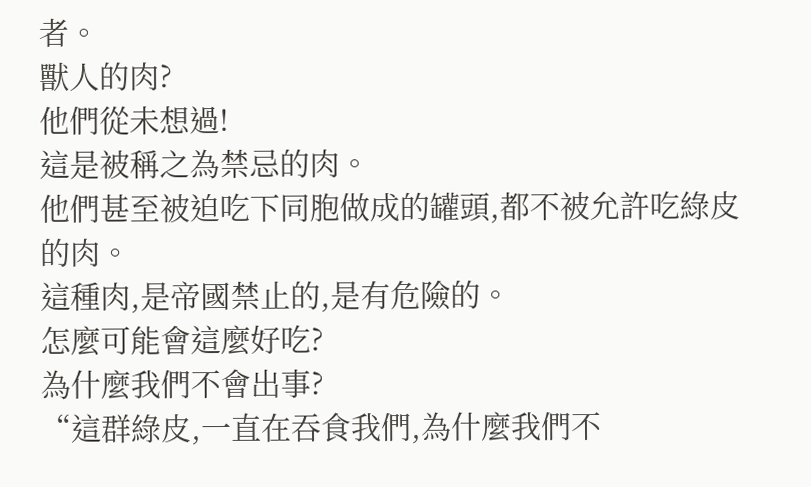者。
獸人的肉?
他們從未想過!
這是被稱之為禁忌的肉。
他們甚至被迫吃下同胞做成的罐頭,都不被允許吃綠皮的肉。
這種肉,是帝國禁止的,是有危險的。
怎麼可能會這麼好吃?
為什麼我們不會出事?
“這群綠皮,一直在吞食我們,為什麼我們不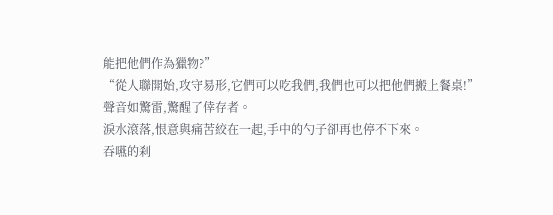能把他們作為獵物?”
“從人聯開始,攻守易形,它們可以吃我們,我們也可以把他們搬上餐桌!”
聲音如驚雷,驚醒了倖存者。
淚水滾落,恨意與痛苦絞在一起,手中的勺子卻再也停不下來。
吞嚥的刹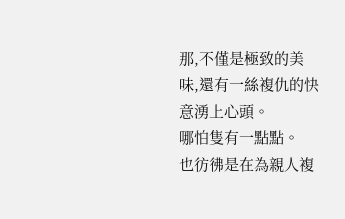那,不僅是極致的美味,還有一絲複仇的快意湧上心頭。
哪怕隻有一點點。
也彷彿是在為親人複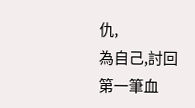仇,
為自己,討回第一筆血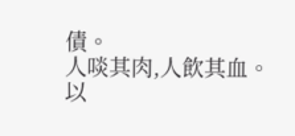債。
人啖其肉,人飲其血。
以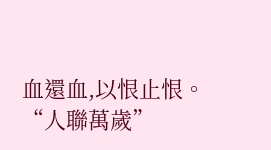血還血,以恨止恨。
“人聯萬歲”